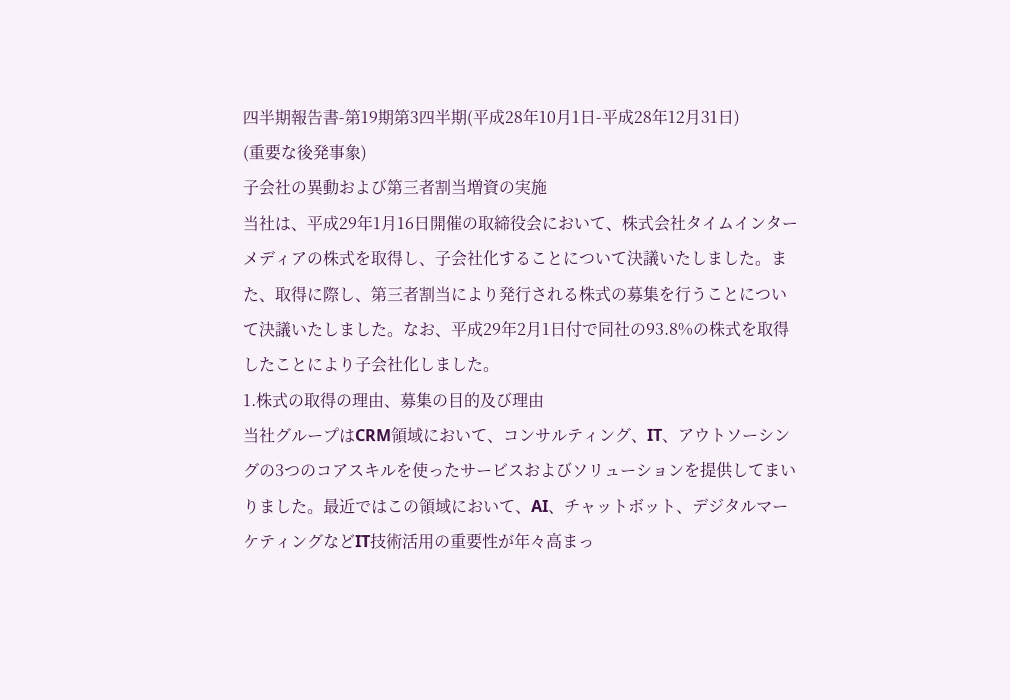四半期報告書-第19期第3四半期(平成28年10月1日-平成28年12月31日)
(重要な後発事象)
子会社の異動および第三者割当増資の実施
当社は、平成29年1月16日開催の取締役会において、株式会社タイムインターメディアの株式を取得し、子会社化することについて決議いたしました。また、取得に際し、第三者割当により発行される株式の募集を行うことについて決議いたしました。なお、平成29年2月1日付で同社の93.8%の株式を取得したことにより子会社化しました。
1.株式の取得の理由、募集の目的及び理由
当社グループはCRM領域において、コンサルティング、IT、アウトソーシングの3つのコアスキルを使ったサービスおよびソリューションを提供してまいりました。最近ではこの領域において、AI、チャットボット、デジタルマーケティングなどIT技術活用の重要性が年々高まっ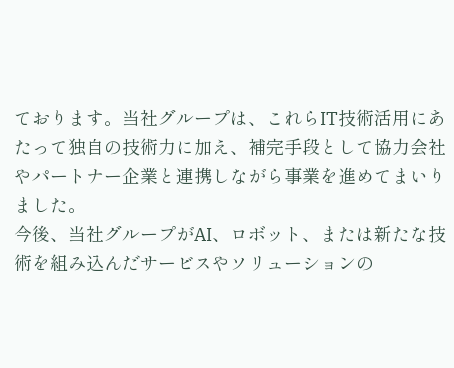ております。当社グループは、これらIT技術活用にあたって独自の技術力に加え、補完手段として協力会社やパートナー企業と連携しながら事業を進めてまいりました。
今後、当社グループがAI、ロボット、または新たな技術を組み込んだサービスやソリューションの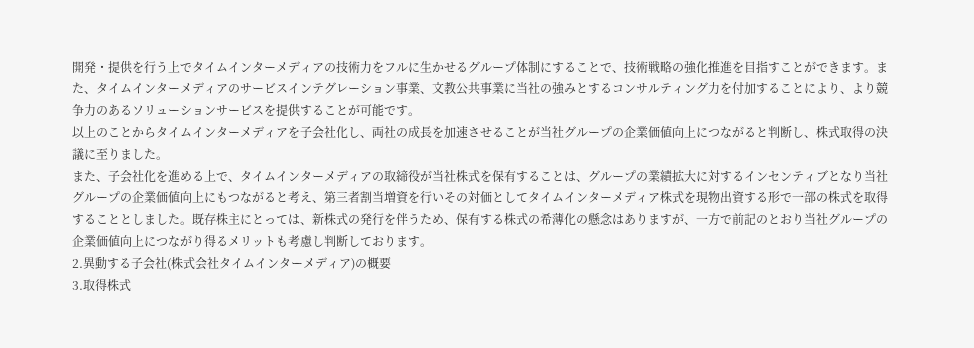開発・提供を行う上でタイムインターメディアの技術力をフルに生かせるグループ体制にすることで、技術戦略の強化推進を目指すことができます。また、タイムインターメディアのサービスインテグレーション事業、文教公共事業に当社の強みとするコンサルティング力を付加することにより、より競争力のあるソリューションサービスを提供することが可能です。
以上のことからタイムインターメディアを子会社化し、両社の成長を加速させることが当社グループの企業価値向上につながると判断し、株式取得の決議に至りました。
また、子会社化を進める上で、タイムインターメディアの取締役が当社株式を保有することは、グループの業績拡大に対するインセンティブとなり当社グループの企業価値向上にもつながると考え、第三者割当増資を行いその対価としてタイムインターメディア株式を現物出資する形で一部の株式を取得することとしました。既存株主にとっては、新株式の発行を伴うため、保有する株式の希薄化の懸念はありますが、一方で前記のとおり当社グループの企業価値向上につながり得るメリットも考慮し判断しております。
2.異動する子会社(株式会社タイムインターメディア)の概要
3.取得株式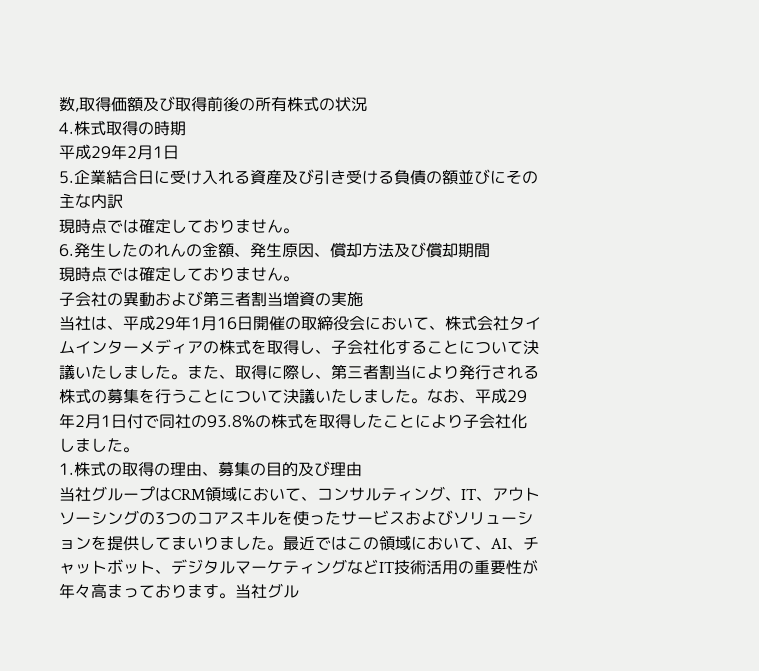数,取得価額及び取得前後の所有株式の状況
4.株式取得の時期
平成29年2月1日
5.企業結合日に受け入れる資産及び引き受ける負債の額並びにその主な内訳
現時点では確定しておりません。
6.発生したのれんの金額、発生原因、償却方法及び償却期間
現時点では確定しておりません。
子会社の異動および第三者割当増資の実施
当社は、平成29年1月16日開催の取締役会において、株式会社タイムインターメディアの株式を取得し、子会社化することについて決議いたしました。また、取得に際し、第三者割当により発行される株式の募集を行うことについて決議いたしました。なお、平成29年2月1日付で同社の93.8%の株式を取得したことにより子会社化しました。
1.株式の取得の理由、募集の目的及び理由
当社グループはCRM領域において、コンサルティング、IT、アウトソーシングの3つのコアスキルを使ったサービスおよびソリューションを提供してまいりました。最近ではこの領域において、AI、チャットボット、デジタルマーケティングなどIT技術活用の重要性が年々高まっております。当社グル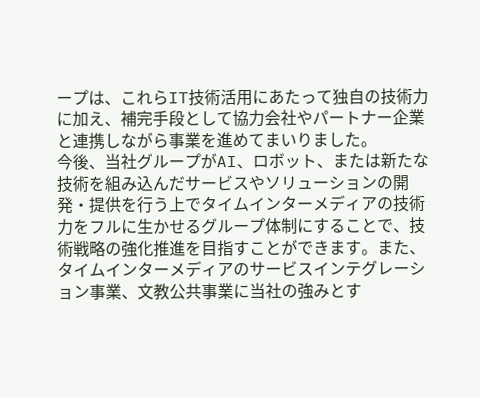ープは、これらIT技術活用にあたって独自の技術力に加え、補完手段として協力会社やパートナー企業と連携しながら事業を進めてまいりました。
今後、当社グループがAI、ロボット、または新たな技術を組み込んだサービスやソリューションの開発・提供を行う上でタイムインターメディアの技術力をフルに生かせるグループ体制にすることで、技術戦略の強化推進を目指すことができます。また、タイムインターメディアのサービスインテグレーション事業、文教公共事業に当社の強みとす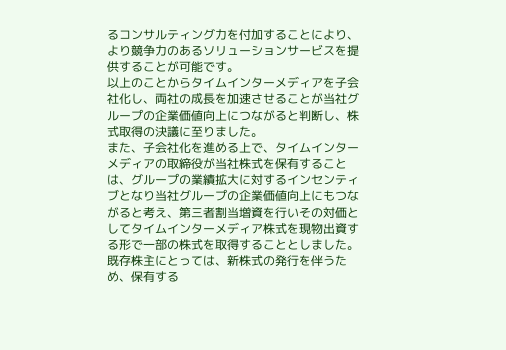るコンサルティング力を付加することにより、より競争力のあるソリューションサービスを提供することが可能です。
以上のことからタイムインターメディアを子会社化し、両社の成長を加速させることが当社グループの企業価値向上につながると判断し、株式取得の決議に至りました。
また、子会社化を進める上で、タイムインターメディアの取締役が当社株式を保有することは、グループの業績拡大に対するインセンティブとなり当社グループの企業価値向上にもつながると考え、第三者割当増資を行いその対価としてタイムインターメディア株式を現物出資する形で一部の株式を取得することとしました。既存株主にとっては、新株式の発行を伴うため、保有する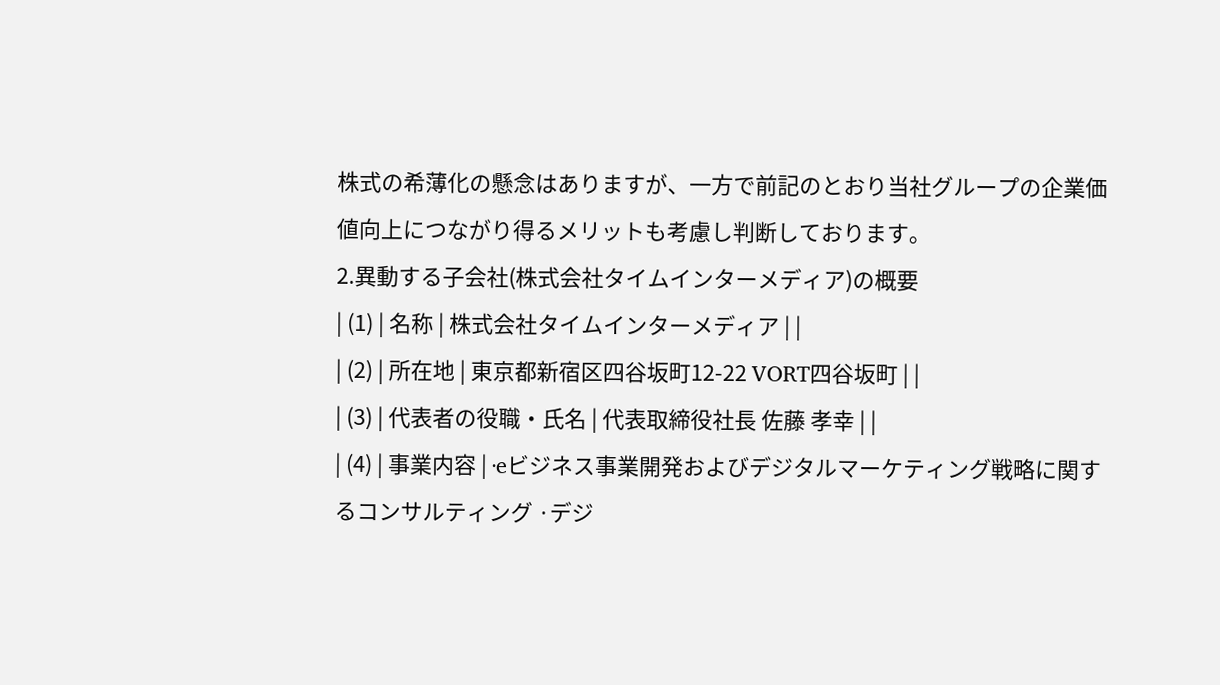株式の希薄化の懸念はありますが、一方で前記のとおり当社グループの企業価値向上につながり得るメリットも考慮し判断しております。
2.異動する子会社(株式会社タイムインターメディア)の概要
| (1) | 名称 | 株式会社タイムインターメディア | |
| (2) | 所在地 | 東京都新宿区四谷坂町12-22 VORT四谷坂町 | |
| (3) | 代表者の役職・氏名 | 代表取締役社長 佐藤 孝幸 | |
| (4) | 事業内容 | ·eビジネス事業開発およびデジタルマーケティング戦略に関するコンサルティング ·デジ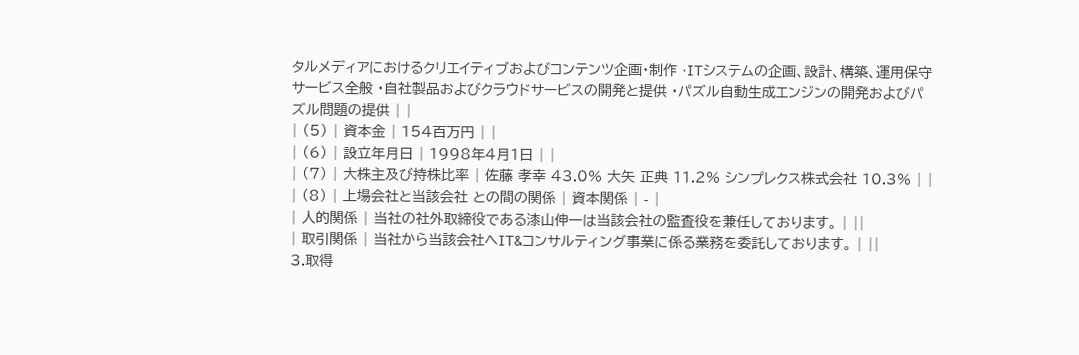タルメディアにおけるクリエイティブおよびコンテンツ企画・制作 ·ITシステムの企画、設計、構築、運用保守サービス全般 ·自社製品およびクラウドサービスの開発と提供 ·パズル自動生成エンジンの開発およびパズル問題の提供 | |
| (5) | 資本金 | 154百万円 | |
| (6) | 設立年月日 | 1998年4月1日 | |
| (7) | 大株主及び持株比率 | 佐藤 孝幸 43.0% 大矢 正典 11.2% シンプレクス株式会社 10.3% | |
| (8) | 上場会社と当該会社 との間の関係 | 資本関係 | - |
| 人的関係 | 当社の社外取締役である漆山伸一は当該会社の監査役を兼任しております。 | ||
| 取引関係 | 当社から当該会社へIT&コンサルティング事業に係る業務を委託しております。 | ||
3.取得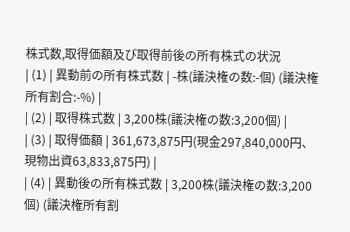株式数,取得価額及び取得前後の所有株式の状況
| (1) | 異動前の所有株式数 | -株(議決権の数:-個) (議決権所有割合:-%) |
| (2) | 取得株式数 | 3,200株(議決権の数:3,200個) |
| (3) | 取得価額 | 361,673,875円(現金297,840,000円、現物出資63,833,875円) |
| (4) | 異動後の所有株式数 | 3,200株(議決権の数:3,200個) (議決権所有割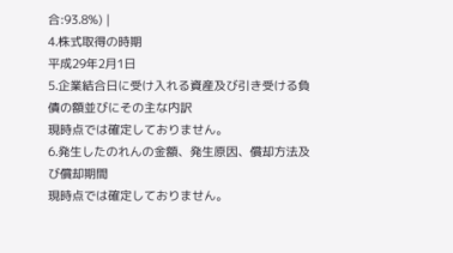合:93.8%) |
4.株式取得の時期
平成29年2月1日
5.企業結合日に受け入れる資産及び引き受ける負債の額並びにその主な内訳
現時点では確定しておりません。
6.発生したのれんの金額、発生原因、償却方法及び償却期間
現時点では確定しておりません。